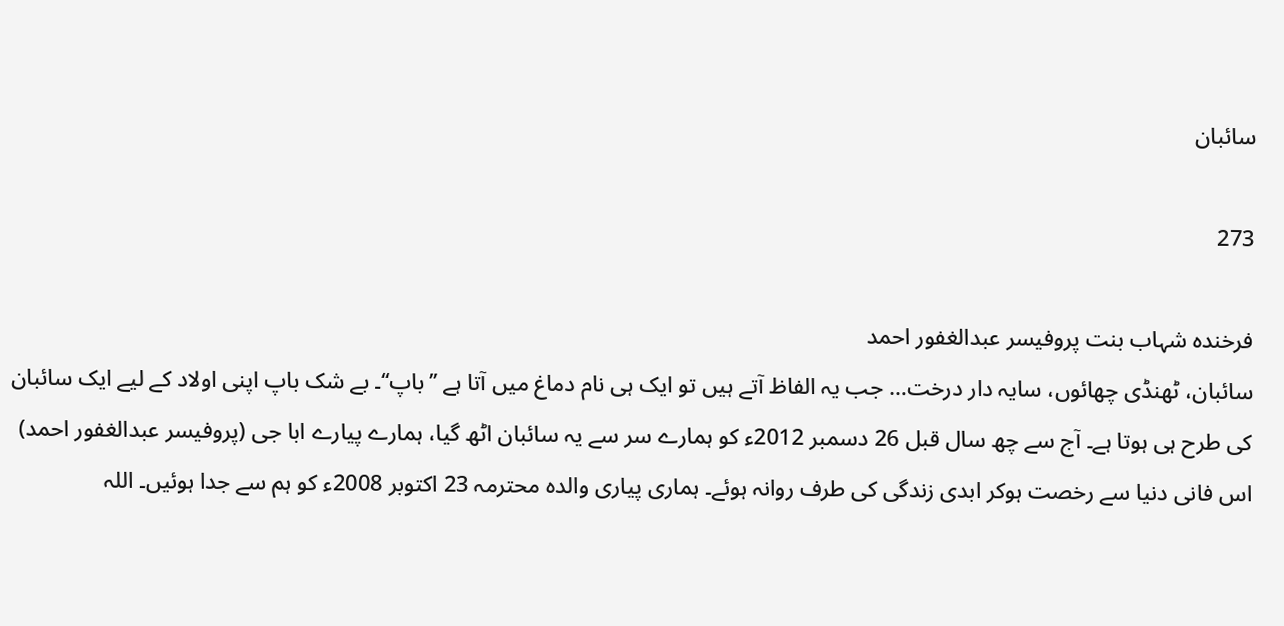سائبان

273

فرخندہ شہاب بنت پروفیسر عبدالغفور احمد
سائبان، ٹھنڈی چھائوں، سایہ دار درخت… جب یہ الفاظ آتے ہیں تو ایک ہی نام دماغ میں آتا ہے ’’باپ‘‘۔ بے شک باپ اپنی اولاد کے لیے ایک سائبان کی طرح ہی ہوتا ہے۔ آج سے چھ سال قبل 26 دسمبر 2012ء کو ہمارے سر سے یہ سائبان اٹھ گیا، ہمارے پیارے ابا جی (پروفیسر عبدالغفور احمد) اس فانی دنیا سے رخصت ہوکر ابدی زندگی کی طرف روانہ ہوئے۔ ہماری پیاری والدہ محترمہ 23 اکتوبر 2008ء کو ہم سے جدا ہوئیں۔ اللہ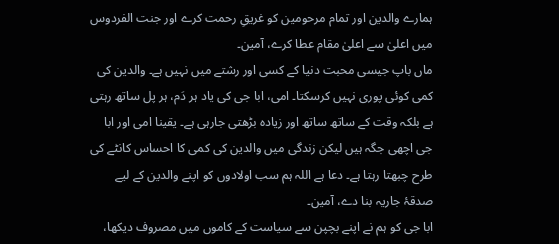ہمارے والدین اور تمام مرحومین کو غریقِ رحمت کرے اور جنت الفردوس میں اعلیٰ سے اعلیٰ مقام عطا کرے، آمین۔
ماں باپ جیسی محبت دنیا کے کسی اور رشتے میں نہیں ہے۔ والدین کی کمی کوئی پوری نہیں کرسکتا۔ امی، ابا جی کی یاد ہر دَم، ہر پل ساتھ رہتی ہے بلکہ وقت کے ساتھ ساتھ اور زیادہ بڑھتی جارہی ہے۔ یقینا امی اور ابا جی اچھی جگہ ہیں لیکن زندگی میں والدین کی کمی کا احساس کانٹے کی طرح چبھتا رہتا ہے۔ دعا ہے اللہ ہم سب اولادوں کو اپنے والدین کے لیے صدقۂ جاریہ بنا دے، آمین۔
ابا جی کو ہم نے اپنے بچپن سے سیاست کے کاموں میں مصروف دیکھا،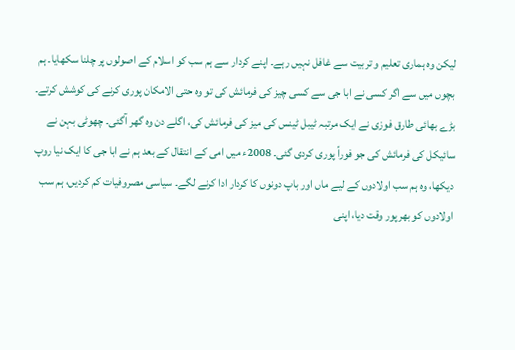لیکن وہ ہماری تعلیم و تربیت سے غافل نہیں رہے۔ اپنے کردار سے ہم سب کو اسلام کے اصولوں پر چلنا سکھایا۔ ہم بچوں میں سے اگر کسی نے ابا جی سے کسی چیز کی فرمائش کی تو وہ حتی الامکان پوری کرنے کی کوشش کرتے۔ بڑے بھائی طارق فوزی نے ایک مرتبہ ٹیبل ٹینس کی میز کی فرمائش کی، اگلے دن وہ گھر آگئی۔ چھوٹی بہن نے سائیکل کی فرمائش کی جو فوراً پوری کردی گئی۔ 2008ء میں امی کے انتقال کے بعد ہم نے ابا جی کا ایک نیا روپ دیکھا، وہ ہم سب اولادوں کے لیے ماں اور باپ دونوں کا کردار ادا کرنے لگے۔ سیاسی مصروفیات کم کردیں، ہم سب اولادوں کو بھرپور وقت دیا، اپنی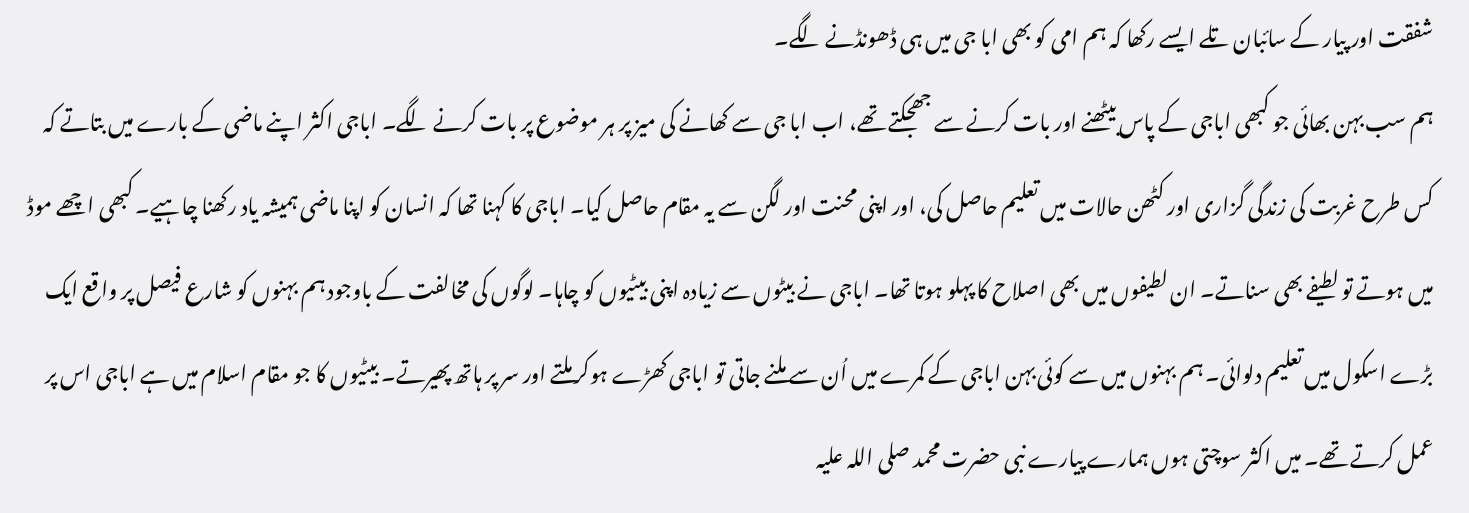شفقت اور پیار کے سائبان تلے ایسے رکھا کہ ہم امی کو بھی ابا جی میں ہی ڈھونڈنے لگے۔
ہم سب بہن بھائی جو کبھی اباجی کے پاس بیٹھنے اور بات کرنے سے جھجکتے تھے، اب ابا جی سے کھانے کی میز پر ہر موضوع پر بات کرنے لگے۔ اباجی اکثر اپنے ماضی کے بارے میں بتاتے کہ کس طرح غربت کی زندگی گزاری اور کٹھن حالات میں تعلیم حاصل کی، اور اپنی محنت اور لگن سے یہ مقام حاصل کیا۔ اباجی کا کہنا تھا کہ انسان کو اپنا ماضی ہمیشہ یاد رکھنا چاہیے۔ کبھی اچھے موڈ میں ہوتے تو لطیفے بھی سناتے۔ ان لطیفوں میں بھی اصلاح کا پہلو ہوتا تھا۔ اباجی نے بیٹوں سے زیادہ اپنی بیٹیوں کو چاہا۔ لوگوں کی مخالفت کے باوجود ہم بہنوں کو شارع فیصل پر واقع ایک بڑے اسکول میں تعلیم دلوائی۔ ہم بہنوں میں سے کوئی بہن اباجی کے کمرے میں اُن سے ملنے جاتی تو اباجی کھڑے ہوکر ملتے اور سر پر ہاتھ پھیرتے۔ بیٹیوں کا جو مقام اسلام میں ہے اباجی اس پر عمل کرتے تھے۔ میں اکثر سوچتی ہوں ہمارے پیارے نبی حضرت محمد صلی اللہ علیہ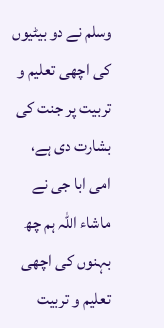وسلم نے دو بیٹیوں کی اچھی تعلیم و تربیت پر جنت کی بشارت دی ہے، امی ابا جی نے ماشاء اللہ ہم چھ بہنوں کی اچھی تعلیم و تربیت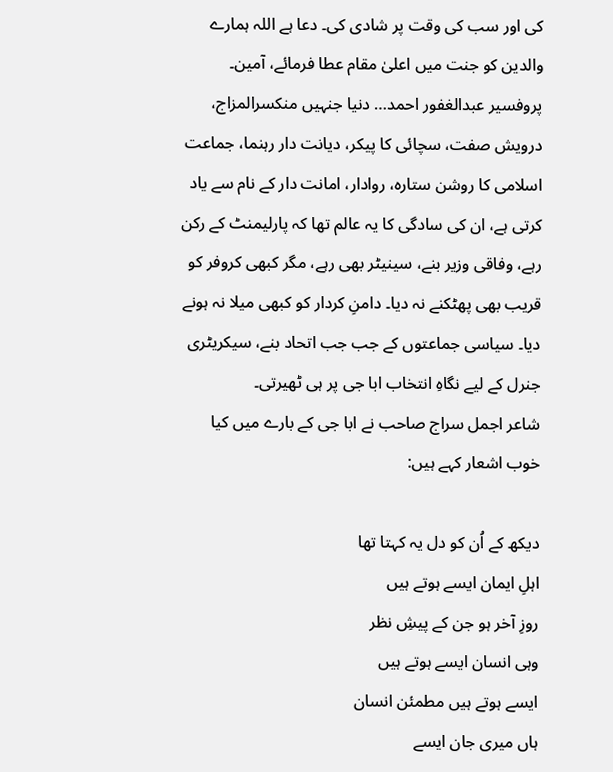کی اور سب کی وقت پر شادی کی۔ دعا ہے اللہ ہمارے والدین کو جنت میں اعلیٰ مقام عطا فرمائے، آمین۔
پروفسیر عبدالغفور احمد… دنیا جنہیں منکسرالمزاج، درویش صفت، سچائی کا پیکر، دیانت دار رہنما، جماعت اسلامی کا روشن ستارہ، روادار، امانت دار کے نام سے یاد کرتی ہے، ان کی سادگی کا یہ عالم تھا کہ پارلیمنٹ کے رکن رہے، وفاقی وزیر بنے، سینیٹر بھی رہے، مگر کبھی کروفر کو قریب بھی پھٹکنے نہ دیا۔ دامنِ کردار کو کبھی میلا نہ ہونے دیا۔ سیاسی جماعتوں کے جب جب اتحاد بنے، سیکریٹری جنرل کے لیے نگاہِ انتخاب ابا جی پر ہی ٹھیرتی۔
شاعر اجمل سراج صاحب نے ابا جی کے بارے میں کیا خوب اشعار کہے ہیں:

دیکھ کے اُن کو دل یہ کہتا تھا
اہلِ ایمان ایسے ہوتے ہیں
روزِ آخر ہو جن کے پیشِ نظر
وہی انسان ایسے ہوتے ہیں
ایسے ہوتے ہیں مطمئن انسان
ہاں میری جان ایسے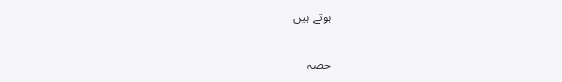ہوتے ہیں

حصہ